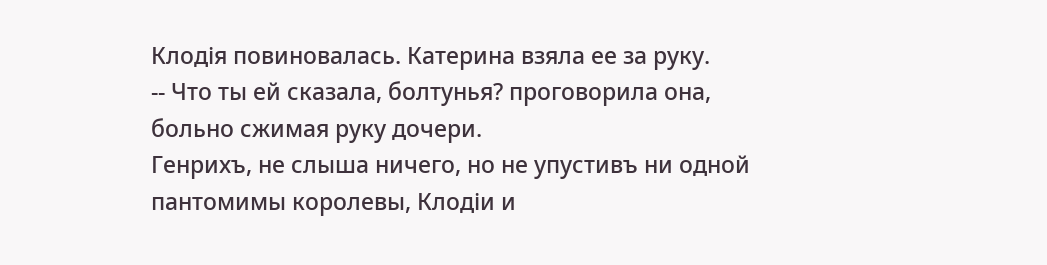Клодія повиновалась. Катерина взяла ее за руку.
-- Что ты ей сказала, болтунья? проговорила она, больно сжимая руку дочери.
Генрихъ, не слыша ничего, но не упустивъ ни одной пантомимы королевы, Клодіи и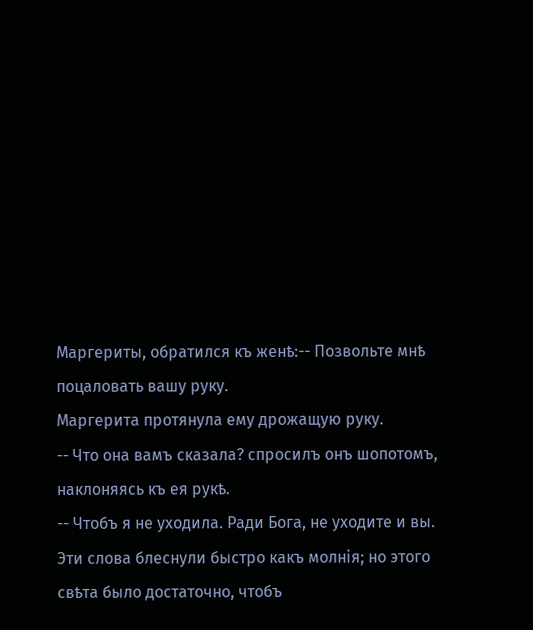Маргериты, обратился къ женѣ:-- Позвольте мнѣ поцаловать вашу руку.
Маргерита протянула ему дрожащую руку.
-- Что она вамъ сказала? спросилъ онъ шопотомъ, наклоняясь къ ея рукѣ.
-- Чтобъ я не уходила. Ради Бога, не уходите и вы.
Эти слова блеснули быстро какъ молнія; но этого свѣта было достаточно, чтобъ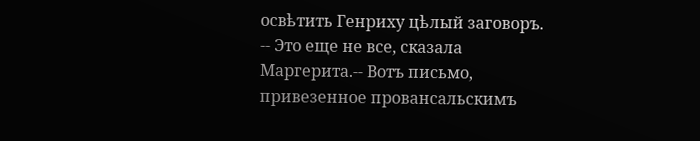освѣтить Генриху цѣлый заговоръ.
-- Это еще не все, сказала Маргерита.-- Вотъ письмо, привезенное провансальскимъ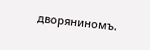дворяниномъ.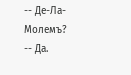-- Де-Ла-Молемъ?
-- Да.